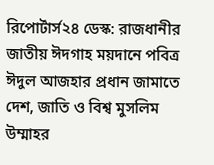রিপোর্টার্স২৪ ডেস্ক: রাজধানীর জাতীয় ঈদগাহ ময়দানে পবিত্র ঈদুল আজহার প্রধান জামাতে দেশ, জাতি ও বিশ্ব মুসলিম উম্মাহর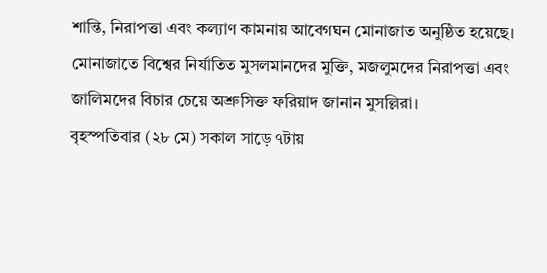শান্তি, নিরাপত্তা এবং কল্যাণ কামনায় আবেগঘন মোনাজাত অনুষ্ঠিত হয়েছে। মোনাজাতে বিশ্বের নির্যাতিত মুসলমানদের মুক্তি, মজলুমদের নিরাপত্তা এবং জালিমদের বিচার চেয়ে অশ্রুসিক্ত ফরিয়াদ জানান মুসল্লিরা।
বৃহস্পতিবার (২৮ মে) সকাল সাড়ে ৭টায়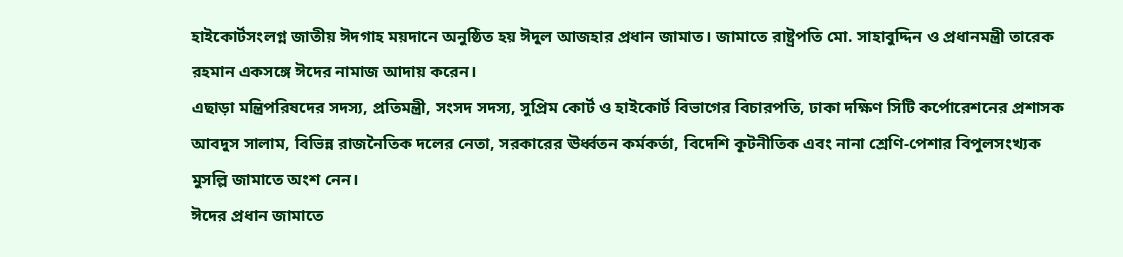হাইকোর্টসংলগ্ন জাতীয় ঈদগাহ ময়দানে অনুষ্ঠিত হয় ঈদুল আজহার প্রধান জামাত। জামাতে রাষ্ট্রপতি মো. সাহাবুদ্দিন ও প্রধানমন্ত্রী তারেক রহমান একসঙ্গে ঈদের নামাজ আদায় করেন।
এছাড়া মন্ত্রিপরিষদের সদস্য, প্রতিমন্ত্রী, সংসদ সদস্য, সুপ্রিম কোর্ট ও হাইকোর্ট বিভাগের বিচারপতি, ঢাকা দক্ষিণ সিটি কর্পোরেশনের প্রশাসক আবদুস সালাম, বিভিন্ন রাজনৈতিক দলের নেতা, সরকারের ঊর্ধ্বতন কর্মকর্তা, বিদেশি কূটনীতিক এবং নানা শ্রেণি-পেশার বিপুলসংখ্যক মুসল্লি জামাতে অংশ নেন।
ঈদের প্রধান জামাতে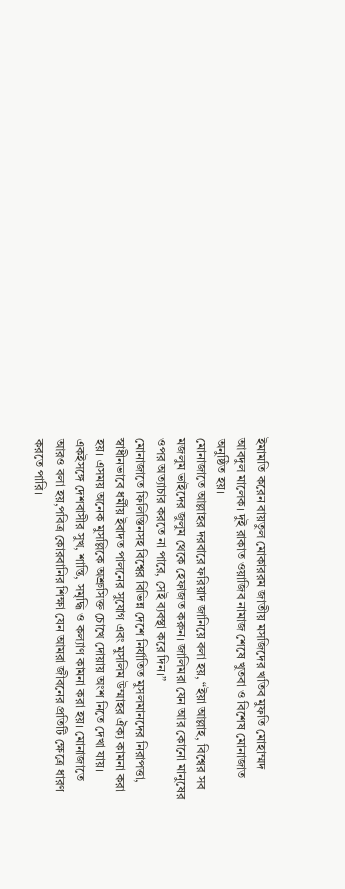ইমামতি করেন বায়তুল মোকাররম জাতীয় মসজিদের খতিব মুফতি মোহাম্মদ আবদুল মালেক। দুই রাকাত ওয়াজিব নামাজ শেষে খুতবা ও বিশেষ মোনাজাত অনুষ্ঠিত হয়।
মোনাজাতে আল্লাহর দরবারে ফরিয়াদ জানিয়ে বলা হয়, “ইয়া আল্লাহ, বিশ্বের সব মজলুম ভাইদের জুলুম থেকে হেফাজত করুন। জালিমরা যেন আর কোনো মানুষের ওপর অত্যাচার করতে না পারে, সেই ব্যবস্থা করে দিন।”
মোনাজাতে ফিলিস্তিনসহ বিশ্বের বিভিন্ন দেশে নির্যাতিত মুসলমানদের নিরাপত্তা, স্বাধীনভাবে ধর্মীয় ইবাদত পালনের সুযোগ এবং মুসলিম উম্মাহর ঐক্য কামনা করা হয়। এসময় অনেক মুসল্লিকে অশ্রুসিক্ত চোখে দোয়ায় অংশ নিতে দেখা যায়।
একইসঙ্গে দেশবাসীর সুখ, শান্তি, সমৃদ্ধি ও কল্যাণ কামনা করা হয়। মোনাজাতে আরও বলা হয়,পবিত্র কোরবানির শিক্ষা যেন আমরা জীবনের প্রতিটি ক্ষেত্রে ধারণ করতে পারি।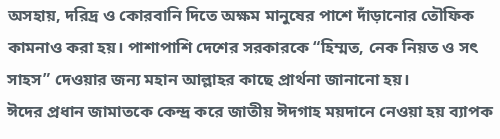অসহায়, দরিদ্র ও কোরবানি দিতে অক্ষম মানুষের পাশে দাঁড়ানোর তৌফিক কামনাও করা হয়। পাশাপাশি দেশের সরকারকে “হিম্মত, নেক নিয়ত ও সৎ সাহস” দেওয়ার জন্য মহান আল্লাহর কাছে প্রার্থনা জানানো হয়।
ঈদের প্রধান জামাতকে কেন্দ্র করে জাতীয় ঈদগাহ ময়দানে নেওয়া হয় ব্যাপক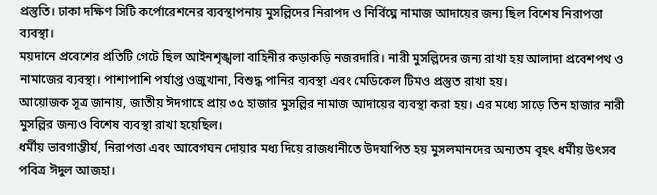প্রস্তুতি। ঢাকা দক্ষিণ সিটি কর্পোরেশনের ব্যবস্থাপনায় মুসল্লিদের নিরাপদ ও নির্বিঘ্নে নামাজ আদায়ের জন্য ছিল বিশেষ নিরাপত্তা ব্যবস্থা।
ময়দানে প্রবেশের প্রতিটি গেটে ছিল আইনশৃঙ্খলা বাহিনীর কড়াকড়ি নজরদারি। নারী মুসল্লিদের জন্য রাখা হয় আলাদা প্রবেশপথ ও নামাজের ব্যবস্থা। পাশাপাশি পর্যাপ্ত ওজুখানা, বিশুদ্ধ পানির ব্যবস্থা এবং মেডিকেল টিমও প্রস্তুত রাখা হয়।
আয়োজক সূত্র জানায়, জাতীয় ঈদগাহে প্রায় ৩৫ হাজার মুসল্লির নামাজ আদায়ের ব্যবস্থা করা হয়। এর মধ্যে সাড়ে তিন হাজার নারী মুসল্লির জন্যও বিশেষ ব্যবস্থা রাখা হয়েছিল।
ধর্মীয় ভাবগাম্ভীর্য, নিরাপত্তা এবং আবেগঘন দোয়ার মধ্য দিয়ে রাজধানীতে উদযাপিত হয় মুসলমানদের অন্যতম বৃহৎ ধর্মীয় উৎসব পবিত্র ঈদুল আজহা।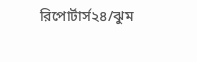রিপোর্টার্স২৪/ঝুম